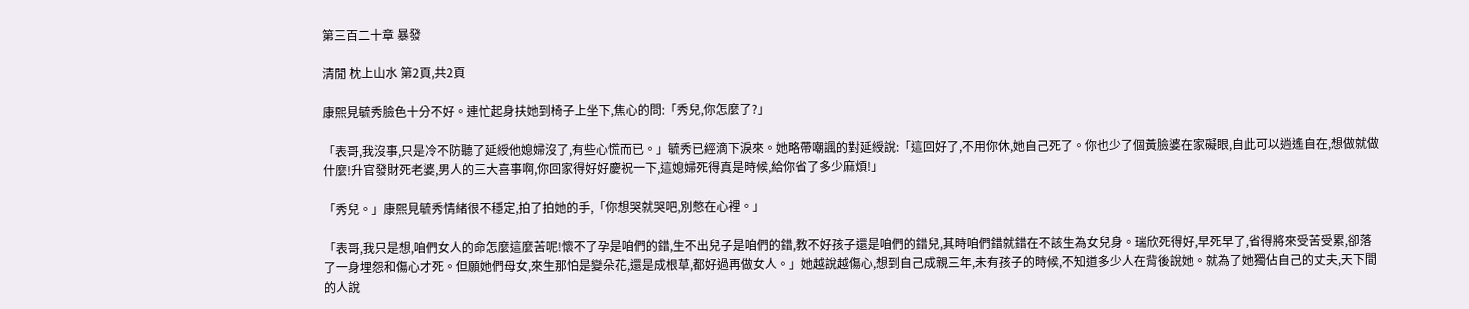第三百二十章 暴發

清閒 枕上山水 第2頁,共2頁

康熙見毓秀臉色十分不好。連忙起身扶她到椅子上坐下,焦心的問:「秀兒,你怎麼了?」

「表哥,我沒事,只是冷不防聽了延綬他媳婦沒了,有些心慌而已。」毓秀已經滴下淚來。她略帶嘲諷的對延綬說:「這回好了,不用你休,她自己死了。你也少了個黃臉婆在家礙眼,自此可以逍遙自在,想做就做什麼!升官發財死老婆,男人的三大喜事啊,你回家得好好慶祝一下,這媳婦死得真是時候,給你省了多少麻煩!」

「秀兒。」康熙見毓秀情緒很不穩定,拍了拍她的手,「你想哭就哭吧,別憋在心裡。」

「表哥,我只是想,咱們女人的命怎麼這麼苦呢!懷不了孕是咱們的錯,生不出兒子是咱們的錯,教不好孩子還是咱們的錯兒,其時咱們錯就錯在不該生為女兒身。瑞欣死得好,早死早了,省得將來受苦受累,卻落了一身埋怨和傷心才死。但願她們母女,來生那怕是變朵花,還是成根草,都好過再做女人。」她越說越傷心,想到自己成親三年,未有孩子的時候,不知道多少人在背後說她。就為了她獨佔自己的丈夫,天下間的人說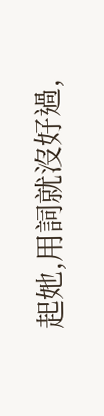起她,用詞就沒好過,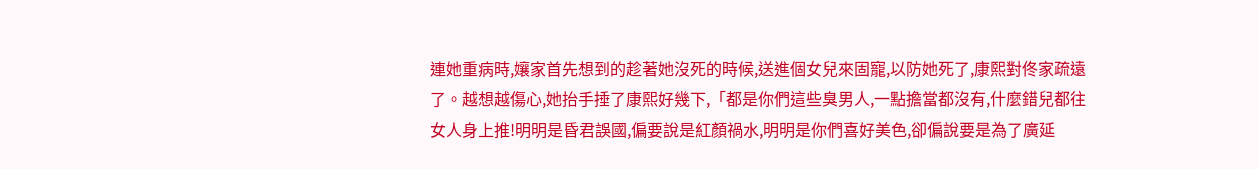連她重病時,孃家首先想到的趁著她沒死的時候,送進個女兒來固寵,以防她死了,康熙對佟家疏遠了。越想越傷心,她抬手捶了康熙好幾下,「都是你們這些臭男人,一點擔當都沒有,什麼錯兒都往女人身上推!明明是昏君誤國,偏要說是紅顏禍水,明明是你們喜好美色,卻偏說要是為了廣延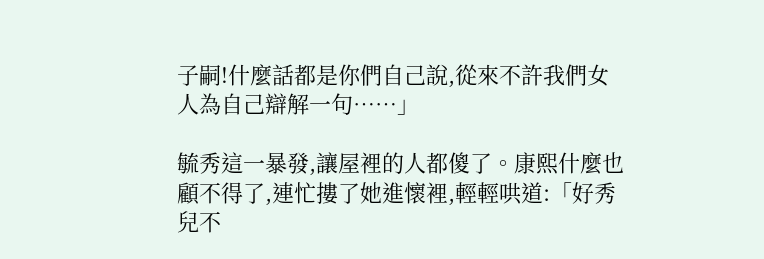子嗣!什麼話都是你們自己說,從來不許我們女人為自己辯解一句……」

毓秀這一暴發,讓屋裡的人都傻了。康熙什麼也顧不得了,連忙摟了她進懷裡,輕輕哄道:「好秀兒不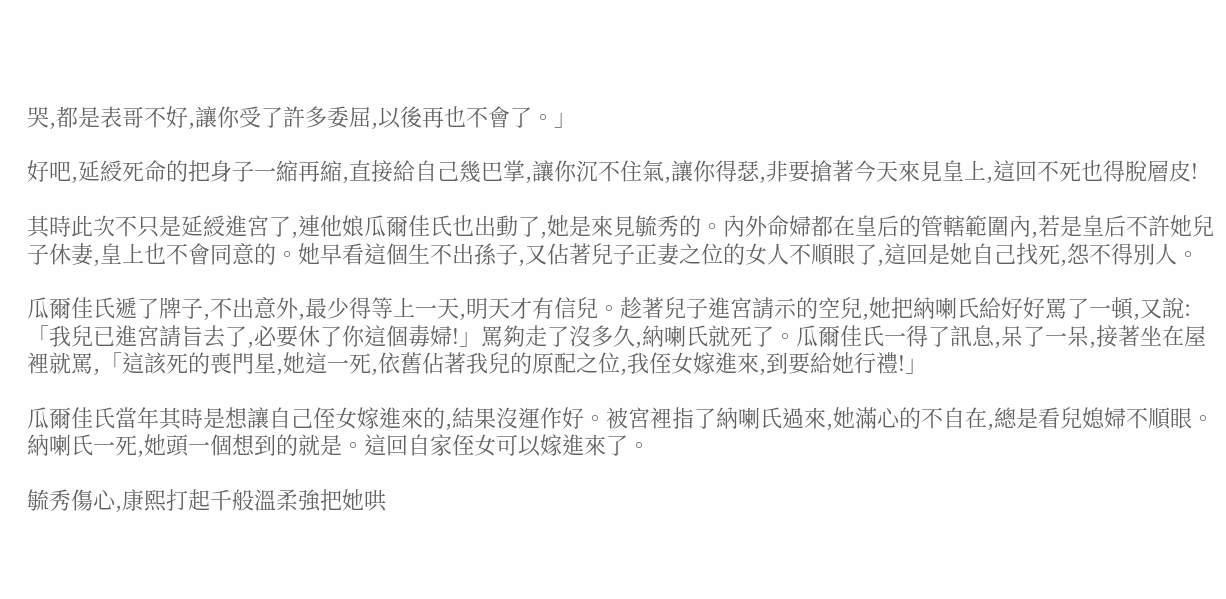哭,都是表哥不好,讓你受了許多委屈,以後再也不會了。」

好吧,延綬死命的把身子一縮再縮,直接給自己幾巴掌,讓你沉不住氣,讓你得瑟,非要搶著今天來見皇上,這回不死也得脫層皮!

其時此次不只是延綬進宮了,連他娘瓜爾佳氏也出動了,她是來見毓秀的。內外命婦都在皇后的管轄範圍內,若是皇后不許她兒子休妻,皇上也不會同意的。她早看這個生不出孫子,又佔著兒子正妻之位的女人不順眼了,這回是她自己找死,怨不得別人。

瓜爾佳氏遞了牌子,不出意外,最少得等上一天,明天才有信兒。趁著兒子進宮請示的空兒,她把納喇氏給好好罵了一頓,又說:「我兒已進宮請旨去了,必要休了你這個毒婦!」罵夠走了沒多久,納喇氏就死了。瓜爾佳氏一得了訊息,呆了一呆,接著坐在屋裡就罵,「這該死的喪門星,她這一死,依舊佔著我兒的原配之位,我侄女嫁進來,到要給她行禮!」

瓜爾佳氏當年其時是想讓自己侄女嫁進來的,結果沒運作好。被宮裡指了納喇氏過來,她滿心的不自在,總是看兒媳婦不順眼。納喇氏一死,她頭一個想到的就是。這回自家侄女可以嫁進來了。

毓秀傷心,康熙打起千般溫柔強把她哄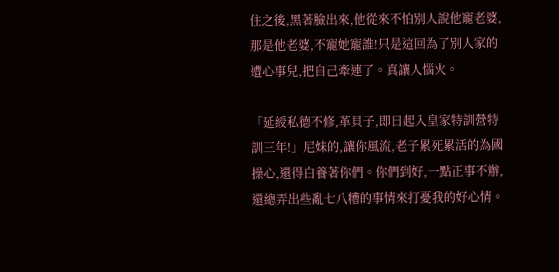住之後,黑著臉出來,他從來不怕別人說他寵老婆,那是他老婆,不寵她寵誰!只是這回為了別人家的遭心事兒,把自己牽連了。真讓人惱火。

「延綬私德不修,革貝子,即日起入皇家特訓營特訓三年!」尼妹的,讓你風流,老子累死累活的為國操心,還得白養著你們。你們到好,一點正事不辦,還總弄出些亂七八糟的事情來打憂我的好心情。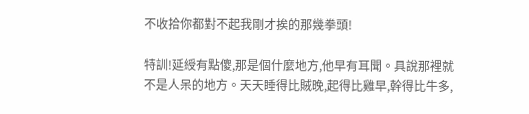不收拾你都對不起我剛才挨的那幾拳頭!

特訓!延綬有點傻,那是個什麼地方,他早有耳聞。具說那裡就不是人呆的地方。天天睡得比賊晚,起得比雞早,幹得比牛多,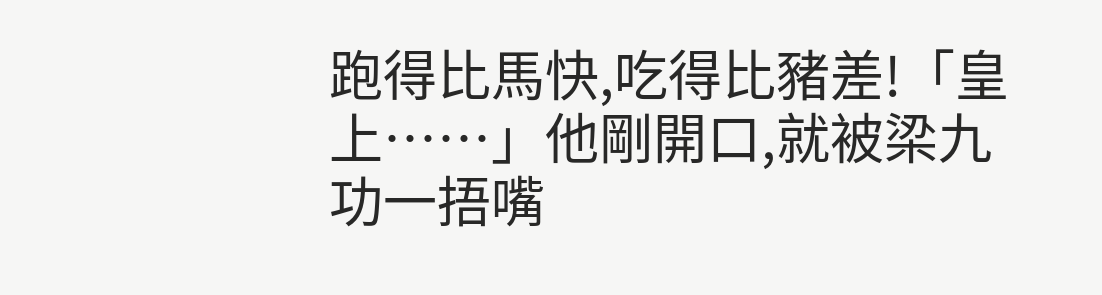跑得比馬快,吃得比豬差!「皇上……」他剛開口,就被梁九功一捂嘴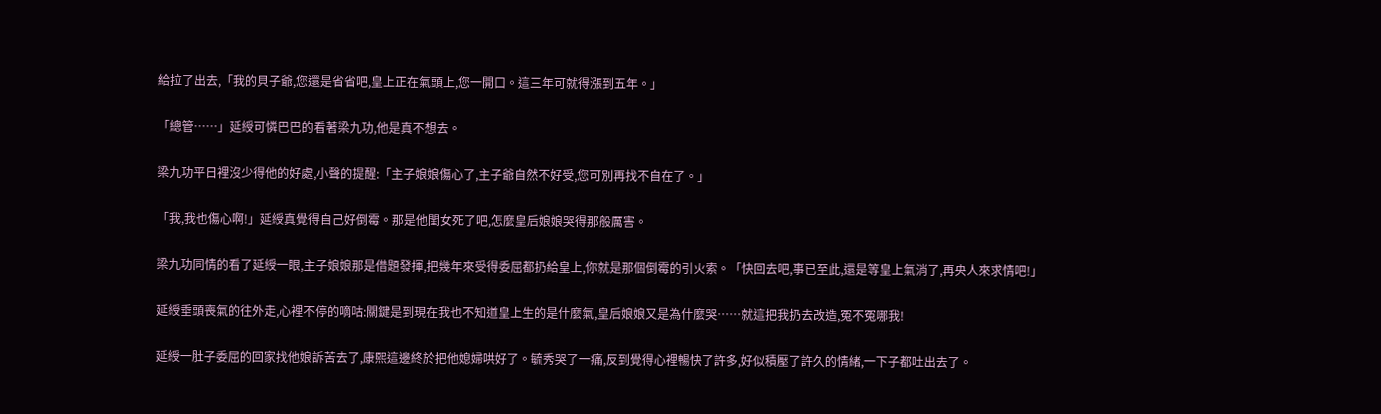給拉了出去,「我的貝子爺,您還是省省吧,皇上正在氣頭上,您一開口。這三年可就得漲到五年。」

「總管……」延綬可憐巴巴的看著梁九功,他是真不想去。

梁九功平日裡沒少得他的好處,小聲的提醒:「主子娘娘傷心了,主子爺自然不好受,您可別再找不自在了。」

「我,我也傷心啊!」延綬真覺得自己好倒霉。那是他閨女死了吧,怎麼皇后娘娘哭得那般厲害。

梁九功同情的看了延綬一眼,主子娘娘那是借題發揮,把幾年來受得委屈都扔給皇上,你就是那個倒霉的引火索。「快回去吧,事已至此,還是等皇上氣消了,再央人來求情吧!」

延綬垂頭喪氣的往外走,心裡不停的嘀咕:關鍵是到現在我也不知道皇上生的是什麼氣,皇后娘娘又是為什麼哭……就這把我扔去改造,冤不冤哪我!

延綬一肚子委屈的回家找他娘訴苦去了,康熙這邊終於把他媳婦哄好了。毓秀哭了一痛,反到覺得心裡暢快了許多,好似積壓了許久的情緒,一下子都吐出去了。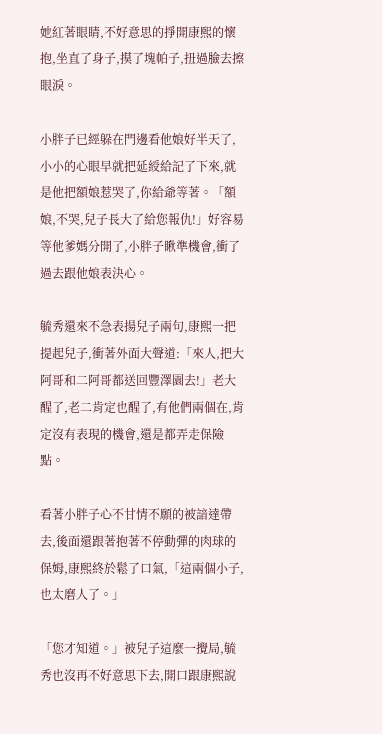她紅著眼睛,不好意思的掙開康熙的懷抱,坐直了身子,摸了塊帕子,扭過臉去擦眼淚。

小胖子已經躲在門邊看他娘好半天了,小小的心眼早就把延綬給記了下來,就是他把額娘惹哭了,你給爺等著。「額娘,不哭,兒子長大了給您報仇!」好容易等他爹媽分開了,小胖子瞅準機會,衝了過去跟他娘表決心。

毓秀還來不急表揚兒子兩句,康熙一把提起兒子,衝著外面大聲道:「來人,把大阿哥和二阿哥都送回豐澤園去!」老大醒了,老二肯定也醒了,有他們兩個在,肯定沒有表現的機會,還是都弄走保險點。

看著小胖子心不甘情不願的被諳達帶去,後面還跟著抱著不停動彈的肉球的保姆,康熙終於鬆了口氣,「這兩個小子,也太磨人了。」

「您才知道。」被兒子這麼一攪局,毓秀也沒再不好意思下去,開口跟康熙說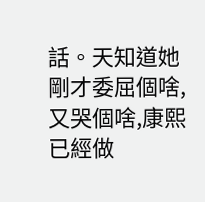話。天知道她剛才委屈個啥,又哭個啥,康熙已經做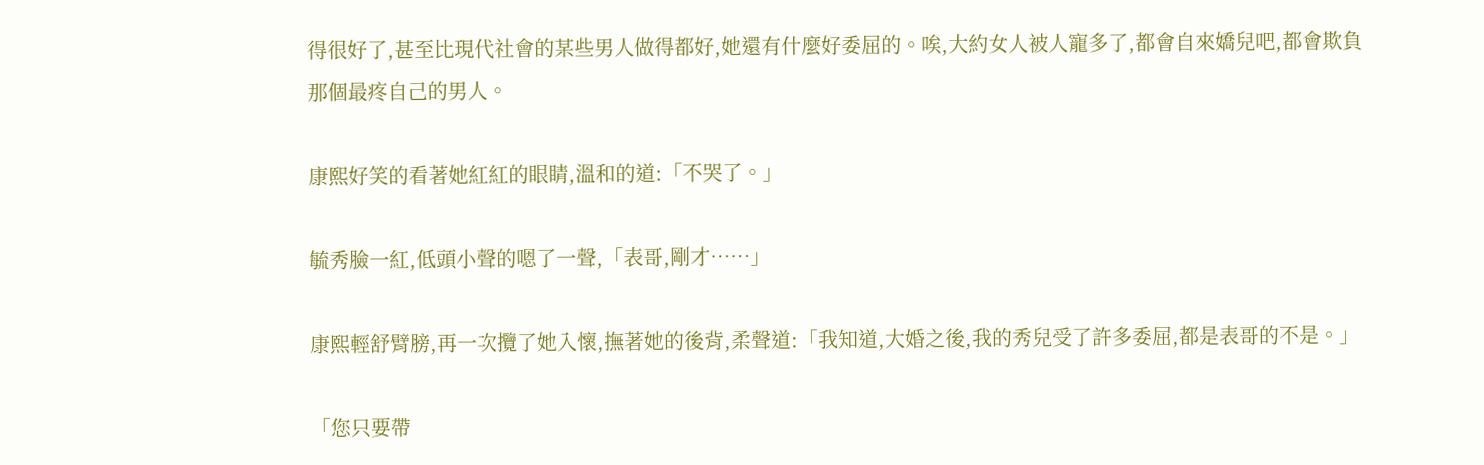得很好了,甚至比現代社會的某些男人做得都好,她還有什麼好委屈的。唉,大約女人被人寵多了,都會自來嬌兒吧,都會欺負那個最疼自己的男人。

康熙好笑的看著她紅紅的眼睛,溫和的道:「不哭了。」

毓秀臉一紅,低頭小聲的嗯了一聲,「表哥,剛才……」

康熙輕舒臂膀,再一次攬了她入懷,撫著她的後背,柔聲道:「我知道,大婚之後,我的秀兒受了許多委屈,都是表哥的不是。」

「您只要帶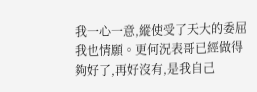我一心一意,縱使受了天大的委屈我也情願。更何況表哥已經做得夠好了,再好沒有,是我自己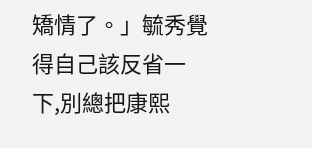矯情了。」毓秀覺得自己該反省一下,別總把康熙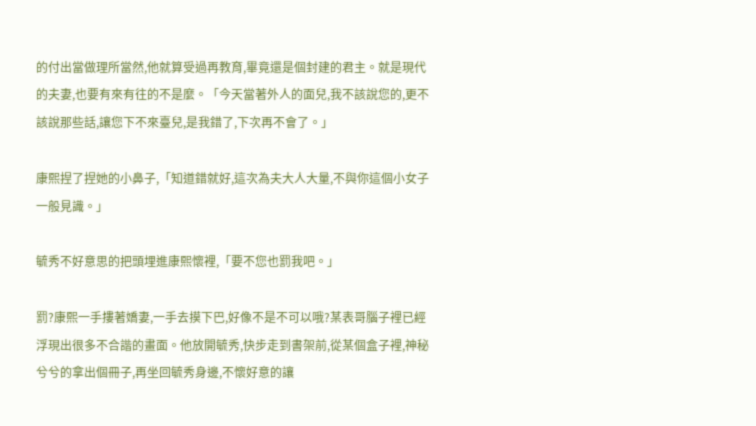的付出當做理所當然,他就算受過再教育,畢竟還是個封建的君主。就是現代的夫妻,也要有來有往的不是麼。「今天當著外人的面兒,我不該說您的,更不該說那些話,讓您下不來臺兒,是我錯了,下次再不會了。」

康熙捏了捏她的小鼻子,「知道錯就好,這次為夫大人大量,不與你這個小女子一般見識。」

毓秀不好意思的把頭埋進康熙懷裡,「要不您也罰我吧。」

罰?康熙一手摟著嬌妻,一手去摸下巴,好像不是不可以哦?某表哥腦子裡已經浮現出很多不合諧的畫面。他放開毓秀,快步走到書架前,從某個盒子裡,神秘兮兮的拿出個冊子,再坐回毓秀身邊,不懷好意的讓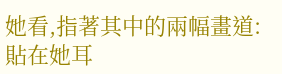她看,指著其中的兩幅畫道:貼在她耳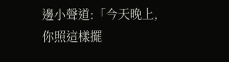邊小聲道:「今天晚上,你照這樣擺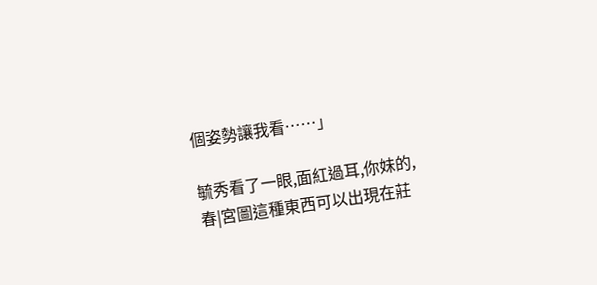個姿勢讓我看……」

毓秀看了一眼,面紅過耳,你妹的,春|宮圖這種東西可以出現在莊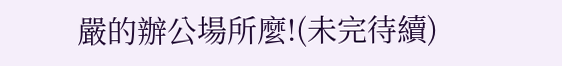嚴的辦公場所麼!(未完待續)